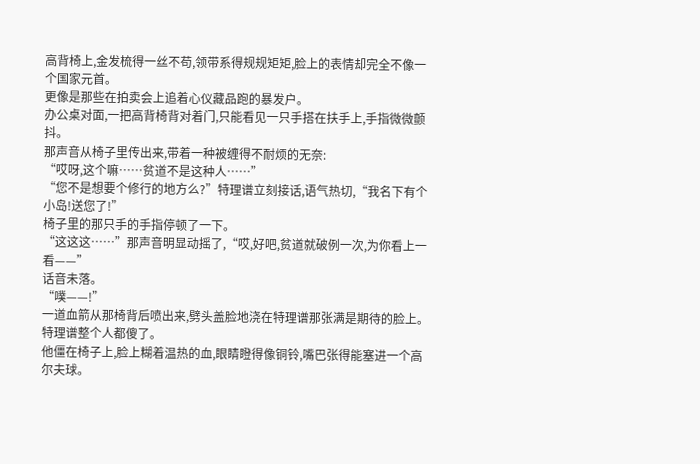高背椅上,金发梳得一丝不苟,领带系得规规矩矩,脸上的表情却完全不像一个国家元首。
更像是那些在拍卖会上追着心仪藏品跑的暴发户。
办公桌对面,一把高背椅背对着门,只能看见一只手搭在扶手上,手指微微颤抖。
那声音从椅子里传出来,带着一种被缠得不耐烦的无奈:
“哎呀,这个嘛……贫道不是这种人……”
“您不是想要个修行的地方么?”特理谱立刻接话,语气热切,“我名下有个小岛!送您了!”
椅子里的那只手的手指停顿了一下。
“这这这……”那声音明显动摇了,“哎,好吧,贫道就破例一次,为你看上一看——”
话音未落。
“噗——!”
一道血箭从那椅背后喷出来,劈头盖脸地浇在特理谱那张满是期待的脸上。
特理谱整个人都傻了。
他僵在椅子上,脸上糊着温热的血,眼睛瞪得像铜铃,嘴巴张得能塞进一个高尔夫球。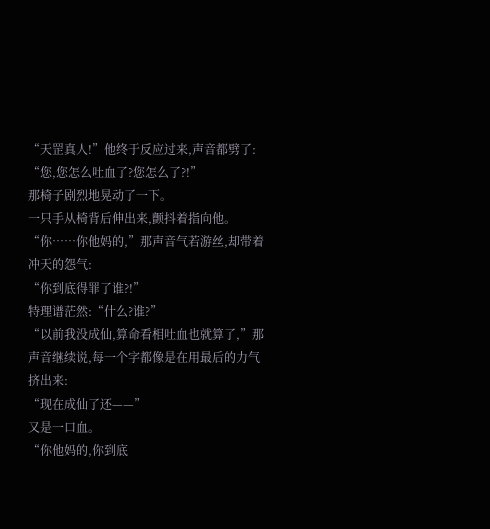“天罡真人!”他终于反应过来,声音都劈了:
“您,您怎么吐血了?您怎么了?!”
那椅子剧烈地晃动了一下。
一只手从椅背后伸出来,颤抖着指向他。
“你……你他妈的,”那声音气若游丝,却带着冲天的怨气:
“你到底得罪了谁?!”
特理谱茫然:“什么?谁?”
“以前我没成仙,算命看相吐血也就算了,”那声音继续说,每一个字都像是在用最后的力气挤出来:
“现在成仙了还——”
又是一口血。
“你他妈的,你到底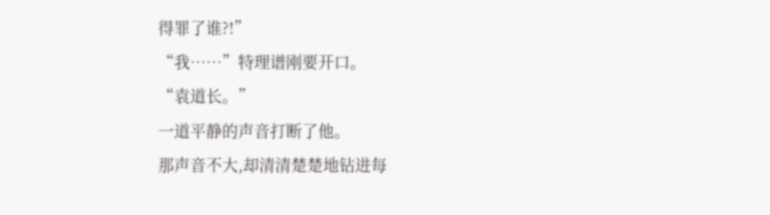得罪了谁?!”
“我……”特理谱刚要开口。
“袁道长。”
一道平静的声音打断了他。
那声音不大,却清清楚楚地钻进每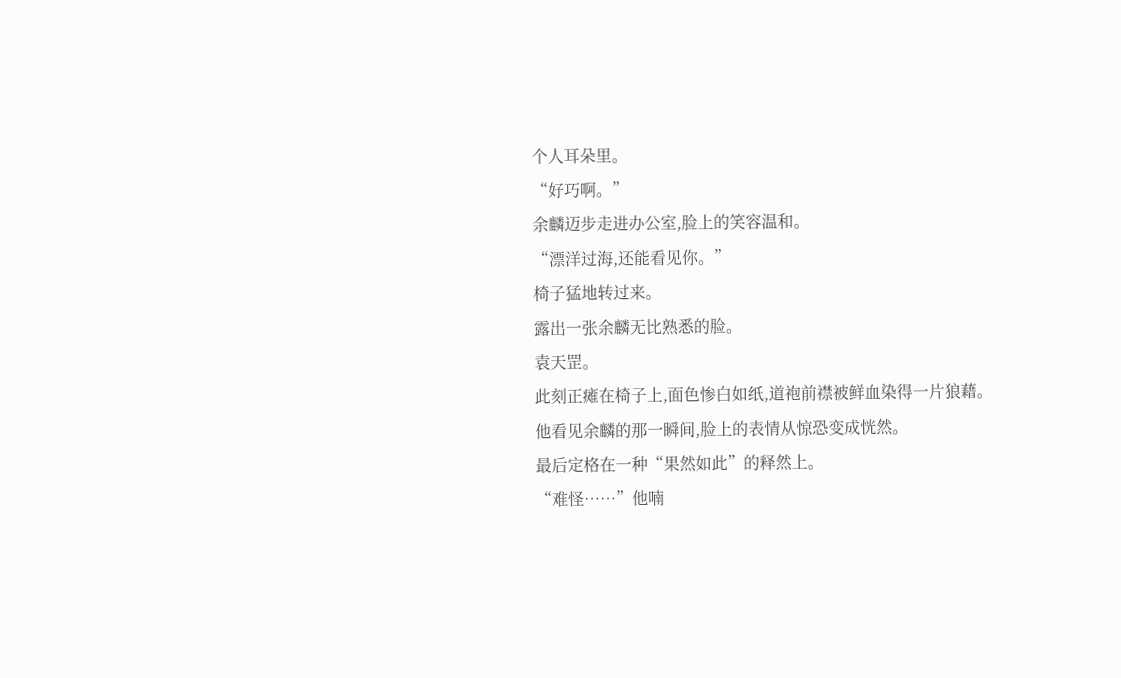个人耳朵里。
“好巧啊。”
余麟迈步走进办公室,脸上的笑容温和。
“漂洋过海,还能看见你。”
椅子猛地转过来。
露出一张余麟无比熟悉的脸。
袁天罡。
此刻正瘫在椅子上,面色惨白如纸,道袍前襟被鲜血染得一片狼藉。
他看见余麟的那一瞬间,脸上的表情从惊恐变成恍然。
最后定格在一种“果然如此”的释然上。
“难怪……”他喃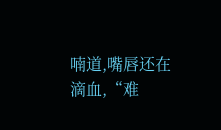喃道,嘴唇还在滴血,“难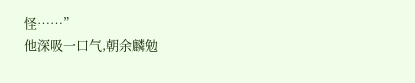怪……”
他深吸一口气,朝余麟勉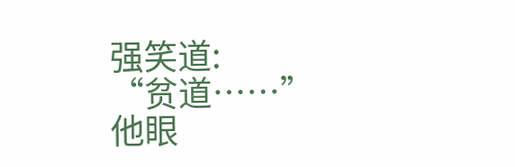强笑道:
“贫道……”
他眼